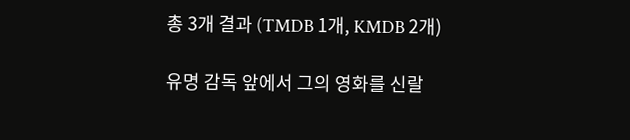총 3개 결과 (TMDB 1개, KMDB 2개)

유명 감독 앞에서 그의 영화를 신랄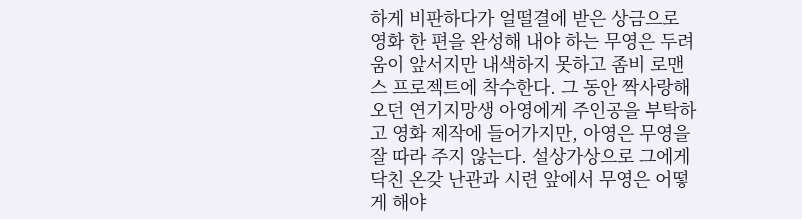하게 비판하다가 얼떨결에 받은 상금으로 영화 한 편을 완성해 내야 하는 무영은 두려움이 앞서지만 내색하지 못하고 좀비 로맨스 프로젝트에 착수한다. 그 동안 짝사랑해 오던 연기지망생 아영에게 주인공을 부탁하고 영화 제작에 들어가지만, 아영은 무영을 잘 따라 주지 않는다. 설상가상으로 그에게 닥친 온갖 난관과 시련 앞에서 무영은 어떻게 해야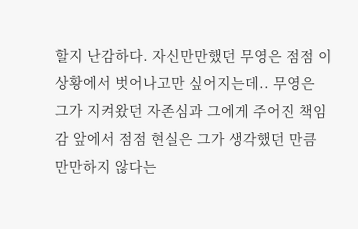할지 난감하다. 자신만만했던 무영은 점점 이 상황에서 벗어나고만 싶어지는데.. 무영은 그가 지켜왔던 자존심과 그에게 주어진 책임감 앞에서 점점 현실은 그가 생각했던 만큼 만만하지 않다는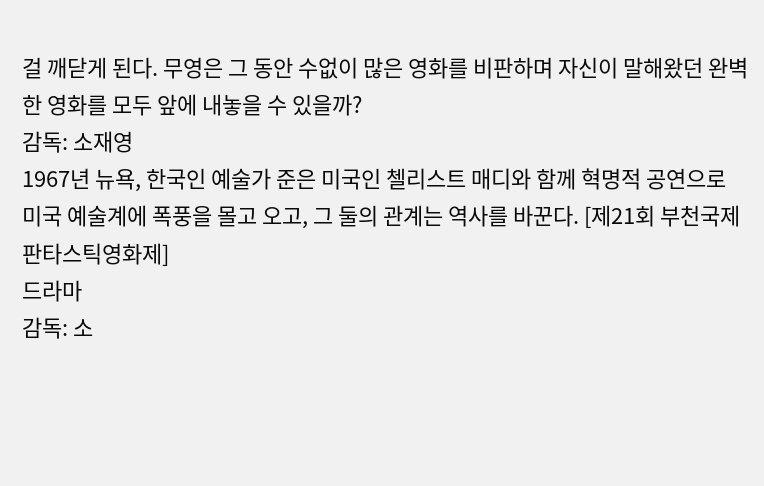걸 깨닫게 된다. 무영은 그 동안 수없이 많은 영화를 비판하며 자신이 말해왔던 완벽한 영화를 모두 앞에 내놓을 수 있을까?
감독: 소재영
1967년 뉴욕, 한국인 예술가 준은 미국인 첼리스트 매디와 함께 혁명적 공연으로 미국 예술계에 폭풍을 몰고 오고, 그 둘의 관계는 역사를 바꾼다. [제21회 부천국제판타스틱영화제]
드라마
감독: 소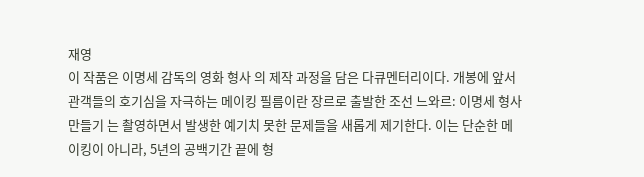재영
이 작품은 이명세 감독의 영화 형사 의 제작 과정을 담은 다큐멘터리이다. 개봉에 앞서 관객들의 호기심을 자극하는 메이킹 필름이란 장르로 출발한 조선 느와르: 이명세 형사 만들기 는 촬영하면서 발생한 예기치 못한 문제들을 새롭게 제기한다. 이는 단순한 메이킹이 아니라, 5년의 공백기간 끝에 형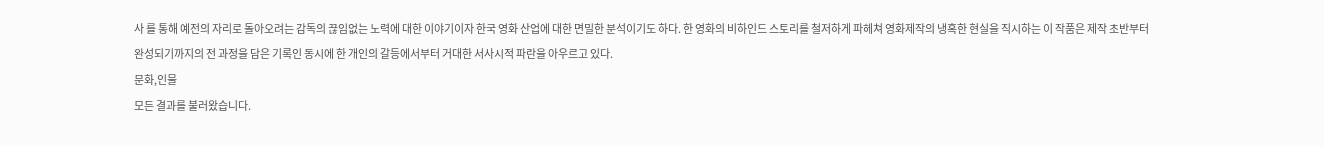사 를 통해 예전의 자리로 돌아오려는 감독의 끊임없는 노력에 대한 이야기이자 한국 영화 산업에 대한 면밀한 분석이기도 하다. 한 영화의 비하인드 스토리를 철저하게 파헤쳐 영화제작의 냉혹한 현실을 직시하는 이 작품은 제작 초반부터 완성되기까지의 전 과정을 담은 기록인 동시에 한 개인의 갈등에서부터 거대한 서사시적 파란을 아우르고 있다.
문화,인물
모든 결과를 불러왔습니다.